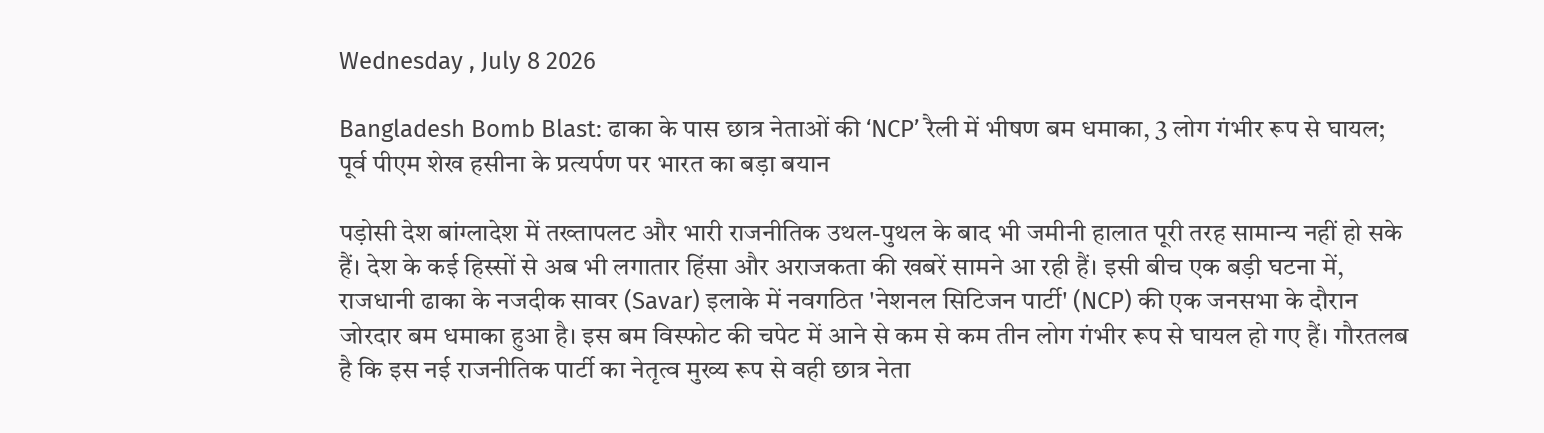Wednesday , July 8 2026

Bangladesh Bomb Blast: ढाका के पास छात्र नेताओं की ‘NCP’ रैली में भीषण बम धमाका, 3 लोग गंभीर रूप से घायल; पूर्व पीएम शेख हसीना के प्रत्यर्पण पर भारत का बड़ा बयान

पड़ोसी देश बांग्लादेश में तख्तापलट और भारी राजनीतिक उथल-पुथल के बाद भी जमीनी हालात पूरी तरह सामान्य नहीं हो सके हैं। देश के कई हिस्सों से अब भी लगातार हिंसा और अराजकता की खबरें सामने आ रही हैं। इसी बीच एक बड़ी घटना में, राजधानी ढाका के नजदीक सावर (Savar) इलाके में नवगठित 'नेशनल सिटिजन पार्टी' (NCP) की एक जनसभा के दौरान जोरदार बम धमाका हुआ है। इस बम विस्फोट की चपेट में आने से कम से कम तीन लोग गंभीर रूप से घायल हो गए हैं। गौरतलब है कि इस नई राजनीतिक पार्टी का नेतृत्व मुख्य रूप से वही छात्र नेता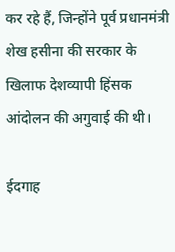कर रहे हैं, जिन्होंने पूर्व प्रधानमंत्री शेख हसीना की सरकार के खिलाफ देशव्यापी हिंसक आंदोलन की अगुवाई की थी।

ईदगाह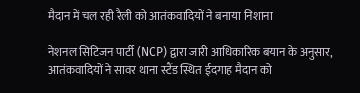मैदान में चल रही रैली को आतंकवादियों ने बनाया निशाना

नेशनल सिटिजन पार्टी (NCP) द्वारा जारी आधिकारिक बयान के अनुसार, आतंकवादियों ने सावर थाना स्टैंड स्थित ईदगाह मैदान को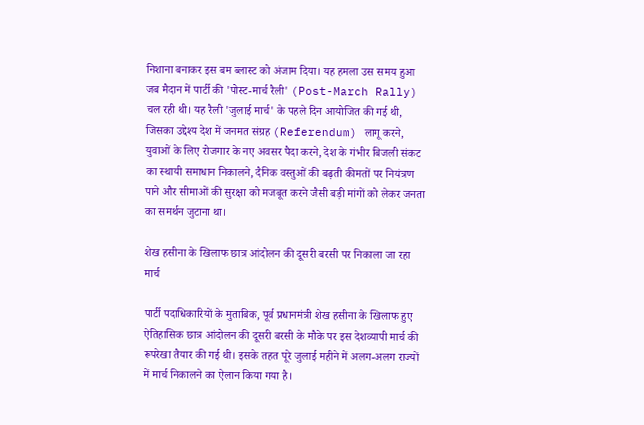निशाना बनाकर इस बम ब्लास्ट को अंजाम दिया। यह हमला उस समय हुआ जब मैदान में पार्टी की 'पोस्ट-मार्च रैली' (Post-March Rally) चल रही थी। यह रैली 'जुलाई मार्च' के पहले दिन आयोजित की गई थी, जिसका उद्देश्य देश में जनमत संग्रह (Referendum) लागू करने, युवाओं के लिए रोजगार के नए अवसर पैदा करने, देश के गंभीर बिजली संकट का स्थायी समाधान निकालने, दैनिक वस्तुओं की बढ़ती कीमतों पर नियंत्रण पाने और सीमाओं की सुरक्षा को मजबूत करने जैसी बड़ी मांगों को लेकर जनता का समर्थन जुटाना था।

शेख हसीना के खिलाफ छात्र आंदोलन की दूसरी बरसी पर निकाला जा रहा मार्च

पार्टी पदाधिकारियों के मुताबिक, पूर्व प्रधानमंत्री शेख हसीना के खिलाफ हुए ऐतिहासिक छात्र आंदोलन की दूसरी बरसी के मौके पर इस देशव्यापी मार्च की रूपरेखा तैयार की गई थी। इसके तहत पूरे जुलाई महीने में अलग-अलग राज्यों में मार्च निकालने का ऐलान किया गया है।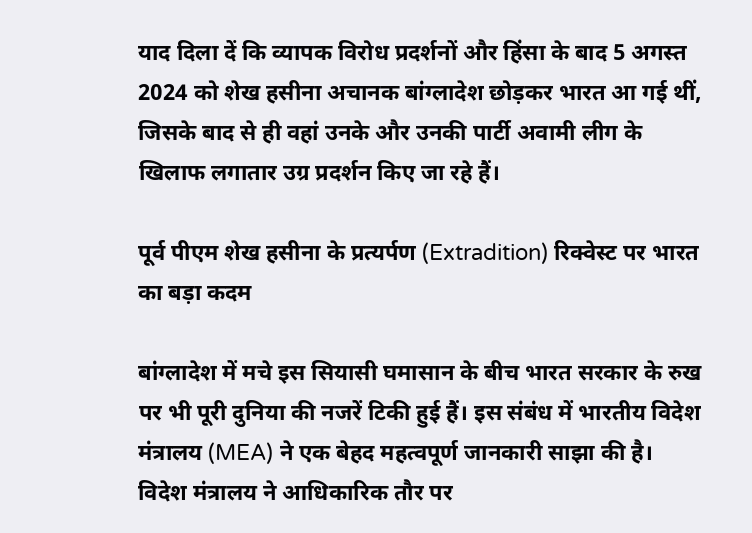याद दिला दें कि व्यापक विरोध प्रदर्शनों और हिंसा के बाद 5 अगस्त 2024 को शेख हसीना अचानक बांग्लादेश छोड़कर भारत आ गई थीं, जिसके बाद से ही वहां उनके और उनकी पार्टी अवामी लीग के खिलाफ लगातार उग्र प्रदर्शन किए जा रहे हैं।

पूर्व पीएम शेख हसीना के प्रत्यर्पण (Extradition) रिक्वेस्ट पर भारत का बड़ा कदम

बांग्लादेश में मचे इस सियासी घमासान के बीच भारत सरकार के रुख पर भी पूरी दुनिया की नजरें टिकी हुई हैं। इस संबंध में भारतीय विदेश मंत्रालय (MEA) ने एक बेहद महत्वपूर्ण जानकारी साझा की है। विदेश मंत्रालय ने आधिकारिक तौर पर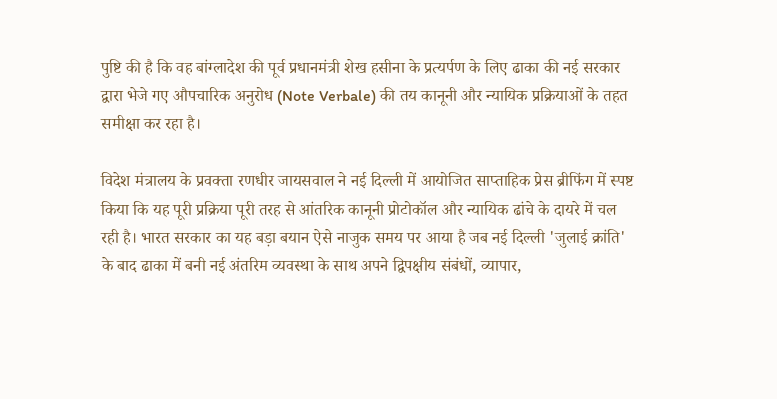पुष्टि की है कि वह बांग्लादेश की पूर्व प्रधानमंत्री शेख हसीना के प्रत्यर्पण के लिए ढाका की नई सरकार द्वारा भेजे गए औपचारिक अनुरोध (Note Verbale) की तय कानूनी और न्यायिक प्रक्रियाओं के तहत समीक्षा कर रहा है।

विदेश मंत्रालय के प्रवक्ता रणधीर जायसवाल ने नई दिल्ली में आयोजित साप्ताहिक प्रेस ब्रीफिंग में स्पष्ट किया कि यह पूरी प्रक्रिया पूरी तरह से आंतरिक कानूनी प्रोटोकॉल और न्यायिक ढांचे के दायरे में चल रही है। भारत सरकार का यह बड़ा बयान ऐसे नाजुक समय पर आया है जब नई दिल्ली 'जुलाई क्रांति' के बाद ढाका में बनी नई अंतरिम व्यवस्था के साथ अपने द्विपक्षीय संबंधों, व्यापार,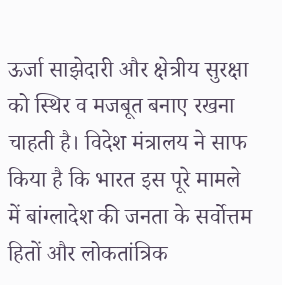ऊर्जा साझेदारी और क्षेत्रीय सुरक्षा को स्थिर व मजबूत बनाए रखना चाहती है। विदेश मंत्रालय ने साफ किया है कि भारत इस पूरे मामले में बांग्लादेश की जनता के सर्वोत्तम हितों और लोकतांत्रिक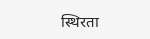स्थिरता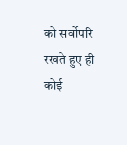को सर्वोपरि रखते हुए ही कोई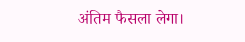अंतिम फैसला लेगा।